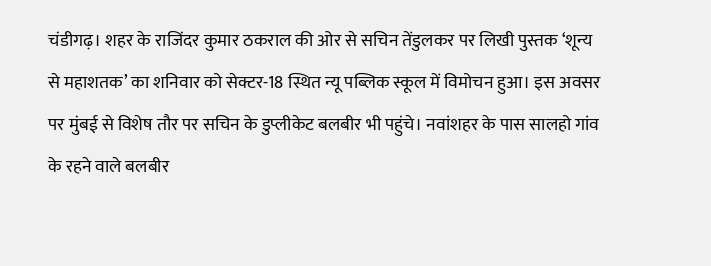चंडीगढ़। शहर के राजिंदर कुमार ठकराल की ओर से सचिन तेंडुलकर पर लिखी पुस्तक ‘शून्य से महाशतक’ का शनिवार को सेक्टर-18 स्थित न्यू पब्लिक स्कूल में विमोचन हुआ। इस अवसर पर मुंबई से विशेष तौर पर सचिन के डुप्लीकेट बलबीर भी पहुंचे। नवांशहर के पास सालहो गांव के रहने वाले बलबीर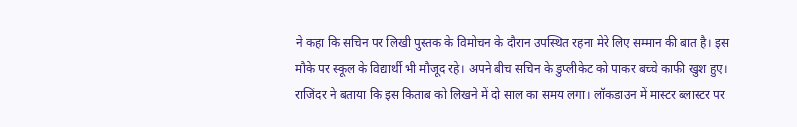ने कहा कि सचिन पर लिखी पुस्तक के विमोचन के दौरान उपस्थित रहना मेरे लिए सम्मान की बात है। इस मौके पर स्कूल के विद्यार्थी भी मौजूद रहे। अपने बीच सचिन के डुप्लीकेट को पाकर बच्चे काफी खुश हुए।
राजिंदर ने बताया कि इस किताब को लिखने में दो साल का समय लगा। लॉकडाउन में मास्टर ब्लास्टर पर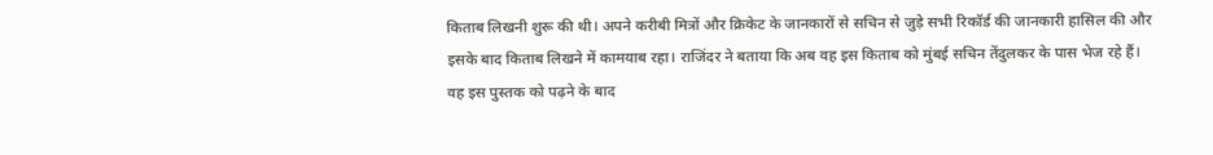किताब लिखनी शुरू की थी। अपने करीबी मित्रों और क्रिकेट के जानकारों से सचिन से जुड़े सभी रिकॉर्ड की जानकारी हासिल की और इसके बाद किताब लिखने में कामयाब रहा। राजिंदर ने बताया कि अब वह इस किताब को मुंबई सचिन तेंदुलकर के पास भेज रहे हैं। वह इस पुस्तक को पढ़ने के बाद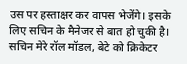उस पर हस्ताक्षर कर वापस भेजेंगे। इसके लिए सचिन के मैनेजर से बात हो चुकी है।
सचिन मेरे रॉल मॉडल, बेटे को क्रिकेटर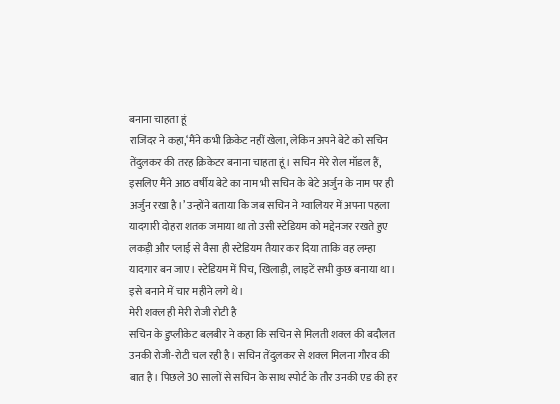बनाना चाहता हूं
राजिंदर ने कहा,‘मैंने कभी क्रिकेट नहीं खेला, लेकिन अपने बेटे को सचिन तेंदुलकर की तरह क्रिकेटर बनाना चाहता हूं। सचिन मेरे रोल मॉडल हैं, इसलिए मैंने आठ वर्षीय बेटे का नाम भी सचिन के बेटे अर्जुन के नाम पर ही अर्जुन रखा है।’ उन्होंने बताया कि जब सचिन ने ग्वालियर में अपना पहला यादगारी दोहरा शतक जमाया था तो उसी स्टेडियम को मद्देनजर रखते हुए लकड़ी और प्लाई से वैसा ही स्टेडियम तैयार कर दिया ताकि वह लम्हा यादगार बन जाए। स्टेडियम में पिच, खिलाड़ी, लाइटें सभी कुछ बनाया था। इसे बनाने में चार महीने लगे थे।
मेरी शक्ल ही मेरी रोजी रोटी है
सचिन के डुप्लीकेट बलबीर ने कहा कि सचिन से मिलती शक्ल की बदौलत उनकी रोजी-रोटी चल रही है। सचिन तेंदुलकर से शक्ल मिलना गौरव की बात है। पिछले 30 सालों से सचिन के साथ स्पोर्ट के तौर उनकी एड की हर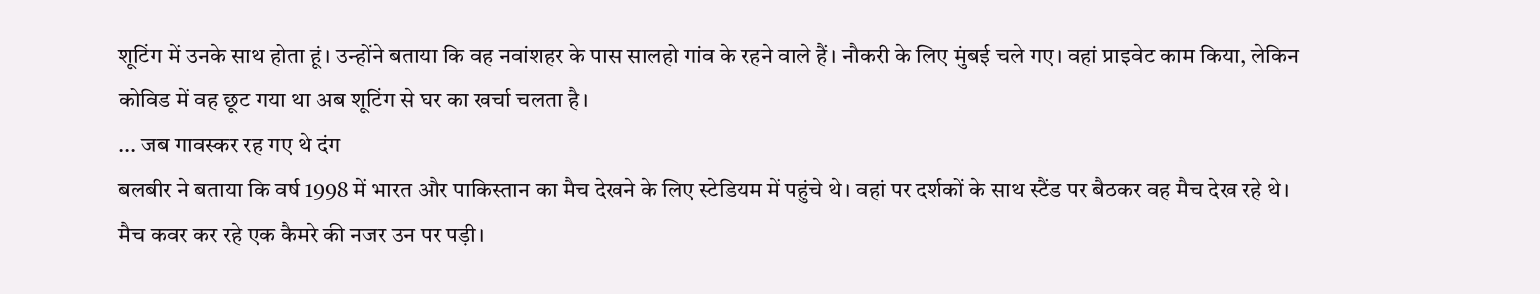शूटिंग में उनके साथ होता हूं। उन्होंने बताया कि वह नवांशहर के पास सालहो गांव के रहने वाले हैं। नौकरी के लिए मुंबई चले गए। वहां प्राइवेट काम किया, लेकिन कोविड में वह छूट गया था अब शूटिंग से घर का खर्चा चलता है।
... जब गावस्कर रह गए थे दंग
बलबीर ने बताया कि वर्ष 1998 में भारत और पाकिस्तान का मैच देखने के लिए स्टेडियम में पहुंचे थे। वहां पर दर्शकों के साथ स्टैंड पर बैठकर वह मैच देख रहे थे। मैच कवर कर रहे एक कैमरे की नजर उन पर पड़ी।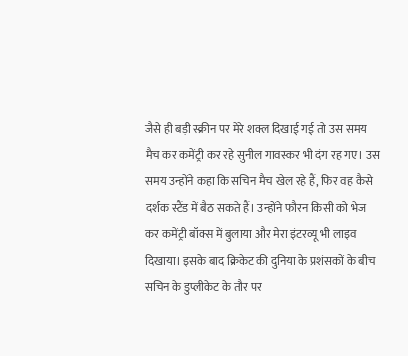जैसे ही बड़ी स्क्रीन पर मेरे शक्ल दिखाई गई तो उस समय मैच कर कमेंट्री कर रहे सुनील गावस्कर भी दंग रह गए। उस समय उन्होंने कहा कि सचिन मैच खेल रहे हैं, फिर वह कैसे दर्शक स्टैंड में बैठ सकते हैं। उन्होंने फौरन किसी को भेज कर कमेंट्री बॉक्स में बुलाया और मेरा इंटरव्यू भी लाइव दिखाया। इसके बाद क्रिकेट की दुनिया के प्रशंसकों के बीच सचिन के डुप्लीकेट के तौर पर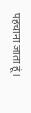पहचाना जाता हूं।